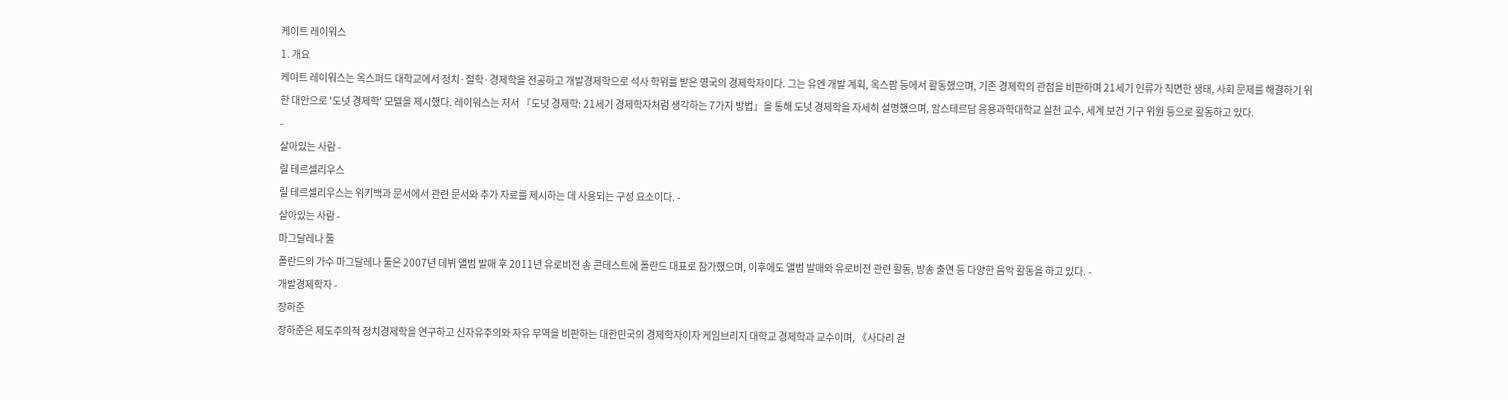케이트 레이워스
1. 개요
케이트 레이워스는 옥스퍼드 대학교에서 정치·철학·경제학을 전공하고 개발경제학으로 석사 학위를 받은 영국의 경제학자이다. 그는 유엔 개발 계획, 옥스팜 등에서 활동했으며, 기존 경제학의 관점을 비판하며 21세기 인류가 직면한 생태, 사회 문제를 해결하기 위한 대안으로 '도넛 경제학' 모델을 제시했다. 레이워스는 저서 『도넛 경제학: 21세기 경제학자처럼 생각하는 7가지 방법』을 통해 도넛 경제학을 자세히 설명했으며, 암스테르담 응용과학대학교 실천 교수, 세계 보건 기구 위원 등으로 활동하고 있다.
-
살아있는 사람 -
릴 테르셀리우스
릴 테르셀리우스는 위키백과 문서에서 관련 문서와 추가 자료를 제시하는 데 사용되는 구성 요소이다. -
살아있는 사람 -
마그달레나 툴
폴란드의 가수 마그달레나 툴은 2007년 데뷔 앨범 발매 후 2011년 유로비전 송 콘테스트에 폴란드 대표로 참가했으며, 이후에도 앨범 발매와 유로비전 관련 활동, 방송 출연 등 다양한 음악 활동을 하고 있다. -
개발경제학자 -
장하준
장하준은 제도주의적 정치경제학을 연구하고 신자유주의와 자유 무역을 비판하는 대한민국의 경제학자이자 케임브리지 대학교 경제학과 교수이며, 《사다리 걷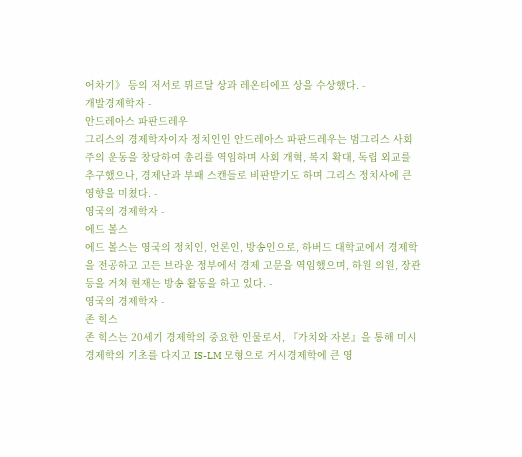어차기》 등의 저서로 뮈르달 상과 레온티에프 상을 수상했다. -
개발경제학자 -
안드레아스 파판드레우
그리스의 경제학자이자 정치인인 안드레아스 파판드레우는 범그리스 사회주의 운동을 창당하여 총리를 역임하며 사회 개혁, 복지 확대, 독립 외교를 추구했으나, 경제난과 부패 스캔들로 비판받기도 하며 그리스 정치사에 큰 영향을 미쳤다. -
영국의 경제학자 -
에드 볼스
에드 볼스는 영국의 정치인, 언론인, 방송인으로, 하버드 대학교에서 경제학을 전공하고 고든 브라운 정부에서 경제 고문을 역임했으며, 하원 의원, 장관 등을 거쳐 현재는 방송 활동을 하고 있다. -
영국의 경제학자 -
존 힉스
존 힉스는 20세기 경제학의 중요한 인물로서, 『가치와 자본』을 통해 미시경제학의 기초를 다지고 IS-LM 모형으로 거시경제학에 큰 영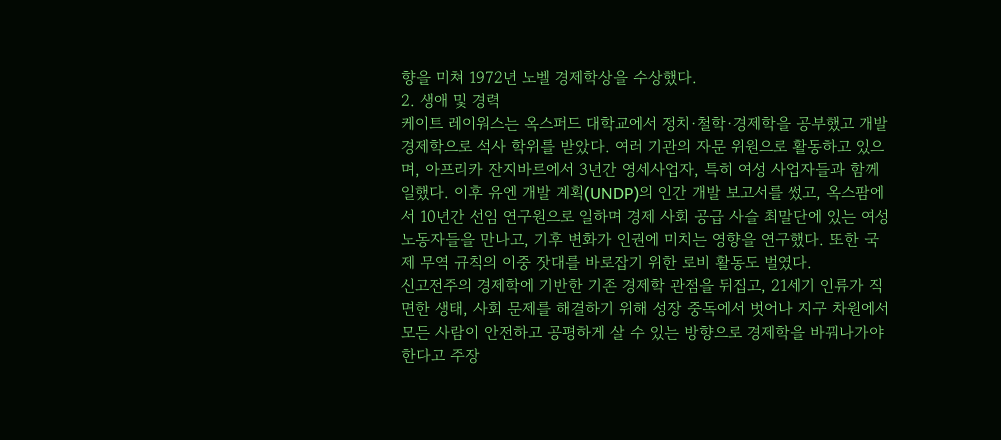향을 미쳐 1972년 노벨 경제학상을 수상했다.
2. 생애 및 경력
케이트 레이워스는 옥스퍼드 대학교에서 정치·철학·경제학을 공부했고 개발경제학으로 석사 학위를 받았다. 여러 기관의 자문 위원으로 활동하고 있으며, 아프리카 잔지바르에서 3년간 영세사업자, 특히 여성 사업자들과 함께 일했다. 이후 유엔 개발 계획(UNDP)의 인간 개발 보고서를 썼고, 옥스팜에서 10년간 선임 연구원으로 일하며 경제 사회 공급 사슬 최말단에 있는 여성 노동자들을 만나고, 기후 변화가 인권에 미치는 영향을 연구했다. 또한 국제 무역 규칙의 이중 잣대를 바로잡기 위한 로비 활동도 벌였다.
신고전주의 경제학에 기반한 기존 경제학 관점을 뒤집고, 21세기 인류가 직면한 생태, 사회 문제를 해결하기 위해 성장 중독에서 벗어나 지구 차원에서 모든 사람이 안전하고 공평하게 살 수 있는 방향으로 경제학을 바꿔나가야 한다고 주장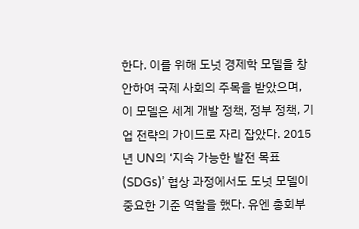한다. 이를 위해 도넛 경제학 모델을 창안하여 국제 사회의 주목을 받았으며, 이 모델은 세계 개발 정책, 정부 정책, 기업 전략의 가이드로 자리 잡았다. 2015년 UN의 ‘지속 가능한 발전 목표(SDGs)’ 협상 과정에서도 도넛 모델이 중요한 기준 역할을 했다. 유엔 총회부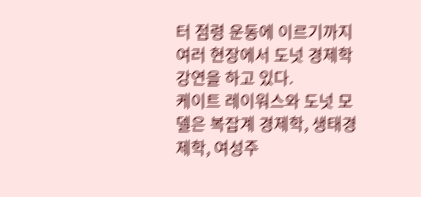터 점령 운동에 이르기까지 여러 현장에서 도넛 경제학 강연을 하고 있다.
케이트 레이워스와 도넛 모델은 복잡계 경제학, 생태경제학, 여성주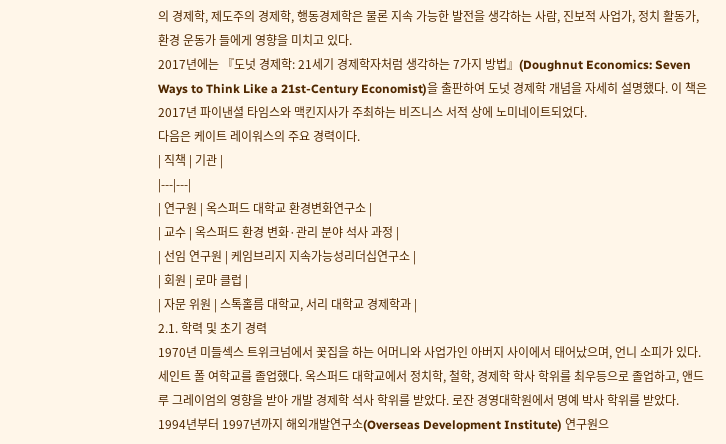의 경제학, 제도주의 경제학, 행동경제학은 물론 지속 가능한 발전을 생각하는 사람, 진보적 사업가, 정치 활동가, 환경 운동가 들에게 영향을 미치고 있다.
2017년에는 『도넛 경제학: 21세기 경제학자처럼 생각하는 7가지 방법』(Doughnut Economics: Seven Ways to Think Like a 21st-Century Economist)을 출판하여 도넛 경제학 개념을 자세히 설명했다. 이 책은 2017년 파이낸셜 타임스와 맥킨지사가 주최하는 비즈니스 서적 상에 노미네이트되었다.
다음은 케이트 레이워스의 주요 경력이다.
| 직책 | 기관 |
|---|---|
| 연구원 | 옥스퍼드 대학교 환경변화연구소 |
| 교수 | 옥스퍼드 환경 변화·관리 분야 석사 과정 |
| 선임 연구원 | 케임브리지 지속가능성리더십연구소 |
| 회원 | 로마 클럽 |
| 자문 위원 | 스톡홀름 대학교, 서리 대학교 경제학과 |
2.1. 학력 및 초기 경력
1970년 미들섹스 트위크넘에서 꽃집을 하는 어머니와 사업가인 아버지 사이에서 태어났으며, 언니 소피가 있다. 세인트 폴 여학교를 졸업했다. 옥스퍼드 대학교에서 정치학, 철학, 경제학 학사 학위를 최우등으로 졸업하고, 앤드루 그레이엄의 영향을 받아 개발 경제학 석사 학위를 받았다. 로잔 경영대학원에서 명예 박사 학위를 받았다.
1994년부터 1997년까지 해외개발연구소(Overseas Development Institute) 연구원으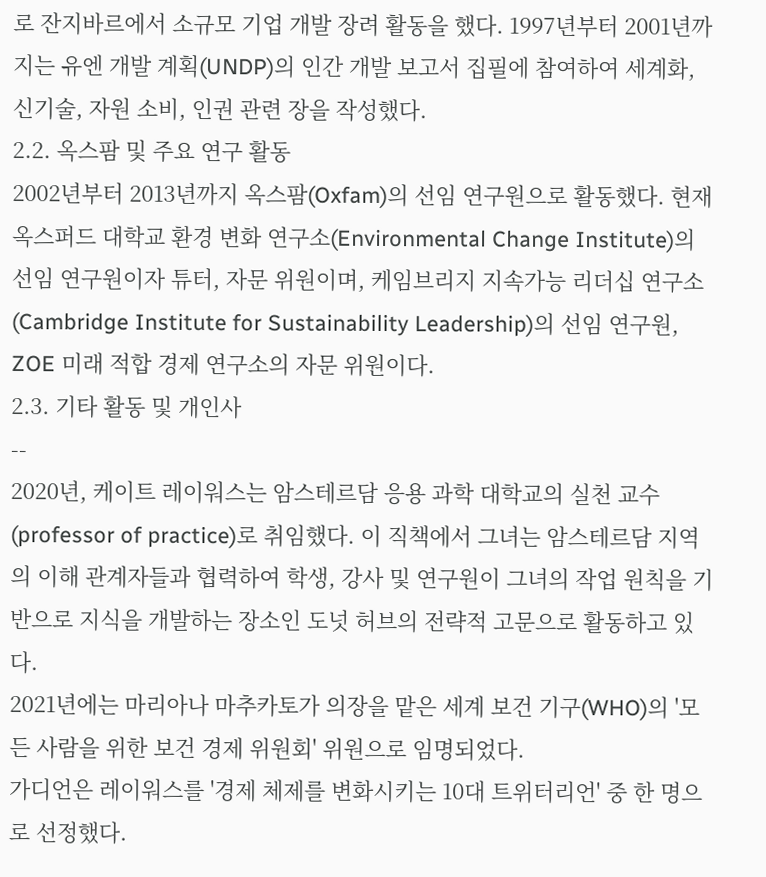로 잔지바르에서 소규모 기업 개발 장려 활동을 했다. 1997년부터 2001년까지는 유엔 개발 계획(UNDP)의 인간 개발 보고서 집필에 참여하여 세계화, 신기술, 자원 소비, 인권 관련 장을 작성했다.
2.2. 옥스팜 및 주요 연구 활동
2002년부터 2013년까지 옥스팜(Oxfam)의 선임 연구원으로 활동했다. 현재 옥스퍼드 대학교 환경 변화 연구소(Environmental Change Institute)의 선임 연구원이자 튜터, 자문 위원이며, 케임브리지 지속가능 리더십 연구소(Cambridge Institute for Sustainability Leadership)의 선임 연구원, ZOE 미래 적합 경제 연구소의 자문 위원이다.
2.3. 기타 활동 및 개인사
--
2020년, 케이트 레이워스는 암스테르담 응용 과학 대학교의 실천 교수(professor of practice)로 취임했다. 이 직책에서 그녀는 암스테르담 지역의 이해 관계자들과 협력하여 학생, 강사 및 연구원이 그녀의 작업 원칙을 기반으로 지식을 개발하는 장소인 도넛 허브의 전략적 고문으로 활동하고 있다.
2021년에는 마리아나 마추카토가 의장을 맡은 세계 보건 기구(WHO)의 '모든 사람을 위한 보건 경제 위원회' 위원으로 임명되었다.
가디언은 레이워스를 '경제 체제를 변화시키는 10대 트위터리언' 중 한 명으로 선정했다.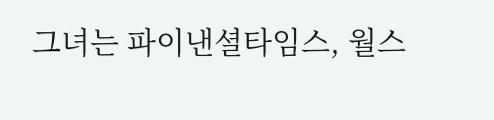그녀는 파이낸셜타임스, 월스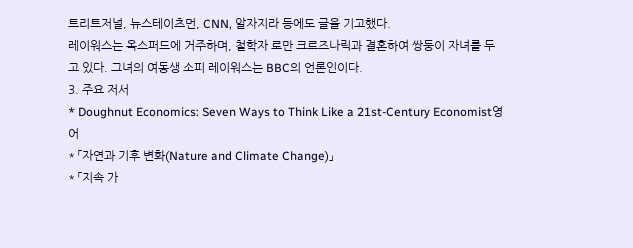트리트저널, 뉴스테이츠먼, CNN, 알자지라 등에도 글을 기고했다.
레이워스는 옥스퍼드에 거주하며, 철학자 로만 크르즈나릭과 결혼하여 쌍둥이 자녀를 두고 있다. 그녀의 여동생 소피 레이워스는 BBC의 언론인이다.
3. 주요 저서
* Doughnut Economics: Seven Ways to Think Like a 21st-Century Economist영어
* 「자연과 기후 변화(Nature and Climate Change)」
* 「지속 가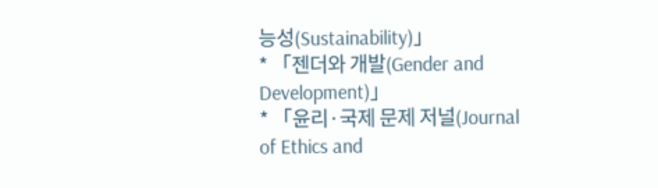능성(Sustainability)」
* 「젠더와 개발(Gender and Development)」
* 「윤리·국제 문제 저널(Journal of Ethics and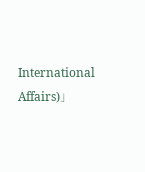International Affairs)」